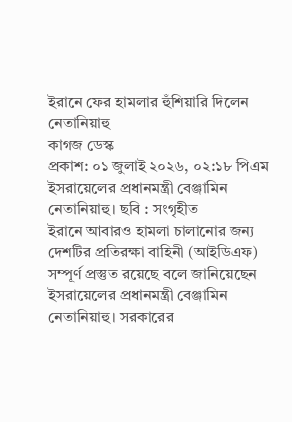ইরানে ফের হামলার হুঁশিয়ারি দিলেন নেতানিয়াহু
কাগজ ডেস্ক
প্রকাশ: ০১ জুলাই ২০২৬, ০২:১৮ পিএম
ইসরায়েলের প্রধানমন্ত্রী বেঞ্জামিন নেতানিয়াহু। ছবি : সংগৃহীত
ইরানে আবারও হামলা চালানোর জন্য দেশটির প্রতিরক্ষা বাহিনী (আইডিএফ) সম্পূর্ণ প্রস্তুত রয়েছে বলে জানিয়েছেন ইসরায়েলের প্রধানমন্ত্রী বেঞ্জামিন নেতানিয়াহু। সরকারের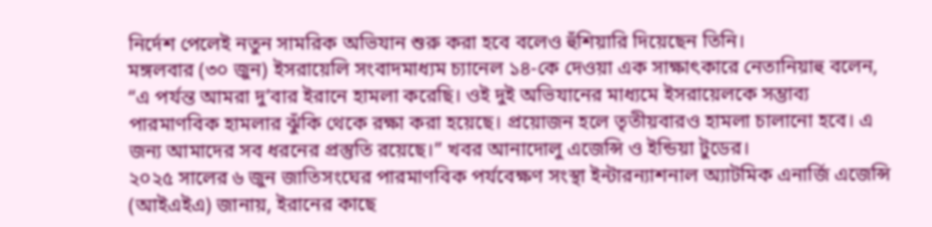নির্দেশ পেলেই নতুন সামরিক অভিযান শুরু করা হবে বলেও হুঁশিয়ারি দিয়েছেন তিনি।
মঙ্গলবার (৩০ জুন) ইসরায়েলি সংবাদমাধ্যম চ্যানেল ১৪-কে দেওয়া এক সাক্ষাৎকারে নেতানিয়াহু বলেন, “এ পর্যন্ত আমরা দু’বার ইরানে হামলা করেছি। ওই দুই অভিযানের মাধ্যমে ইসরায়েলকে সম্ভাব্য পারমাণবিক হামলার ঝুঁকি থেকে রক্ষা করা হয়েছে। প্রয়োজন হলে তৃতীয়বারও হামলা চালানো হবে। এ জন্য আমাদের সব ধরনের প্রস্তুতি রয়েছে।” খবর আনাদোলু এজেন্সি ও ইন্ডিয়া টুডের।
২০২৫ সালের ৬ জুন জাতিসংঘের পারমাণবিক পর্যবেক্ষণ সংস্থা ইন্টারন্যাশনাল অ্যাটমিক এনার্জি এজেন্সি (আইএইএ) জানায়, ইরানের কাছে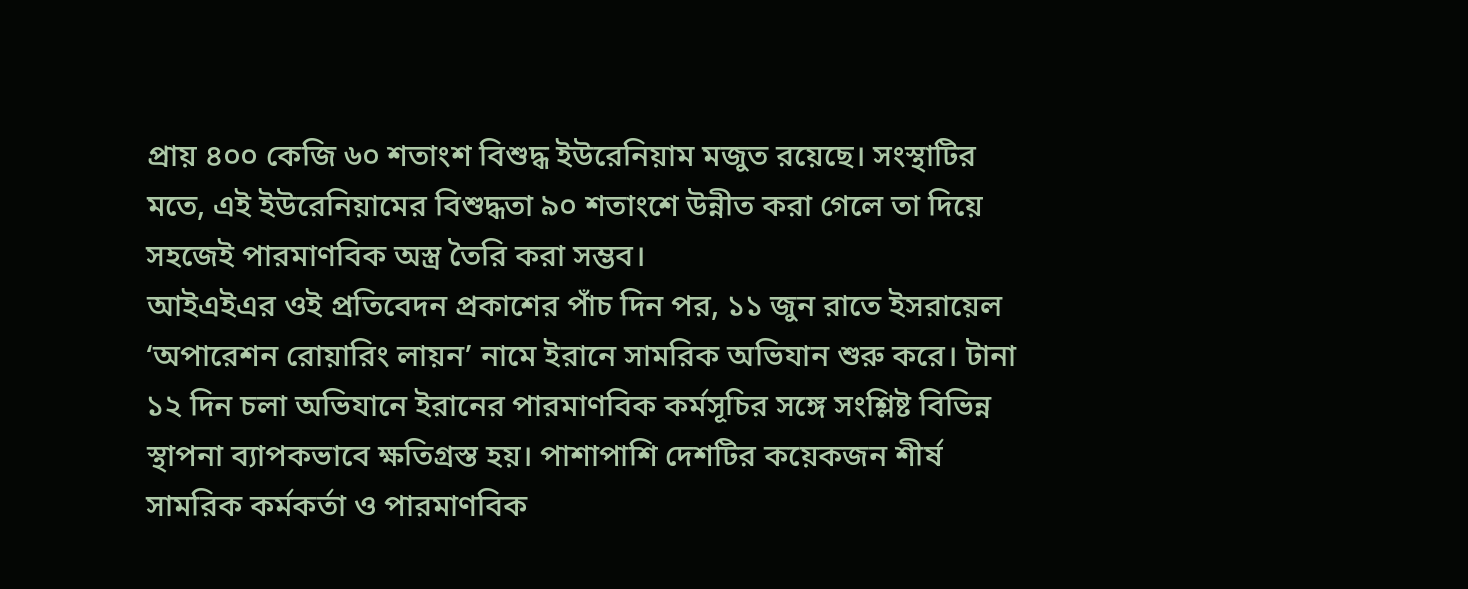প্রায় ৪০০ কেজি ৬০ শতাংশ বিশুদ্ধ ইউরেনিয়াম মজুত রয়েছে। সংস্থাটির মতে, এই ইউরেনিয়ামের বিশুদ্ধতা ৯০ শতাংশে উন্নীত করা গেলে তা দিয়ে সহজেই পারমাণবিক অস্ত্র তৈরি করা সম্ভব।
আইএইএর ওই প্রতিবেদন প্রকাশের পাঁচ দিন পর, ১১ জুন রাতে ইসরায়েল ‘অপারেশন রোয়ারিং লায়ন’ নামে ইরানে সামরিক অভিযান শুরু করে। টানা ১২ দিন চলা অভিযানে ইরানের পারমাণবিক কর্মসূচির সঙ্গে সংশ্লিষ্ট বিভিন্ন স্থাপনা ব্যাপকভাবে ক্ষতিগ্রস্ত হয়। পাশাপাশি দেশটির কয়েকজন শীর্ষ সামরিক কর্মকর্তা ও পারমাণবিক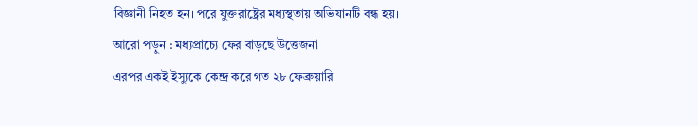বিজ্ঞানী নিহত হন। পরে যুক্তরাষ্ট্রের মধ্যস্থতায় অভিযানটি বন্ধ হয়।
আরো পড়ুন : মধ্যপ্রাচ্যে ফের বাড়ছে উত্তেজনা
এরপর একই ইস্যুকে কেন্দ্র করে গত ২৮ ফেব্রুয়ারি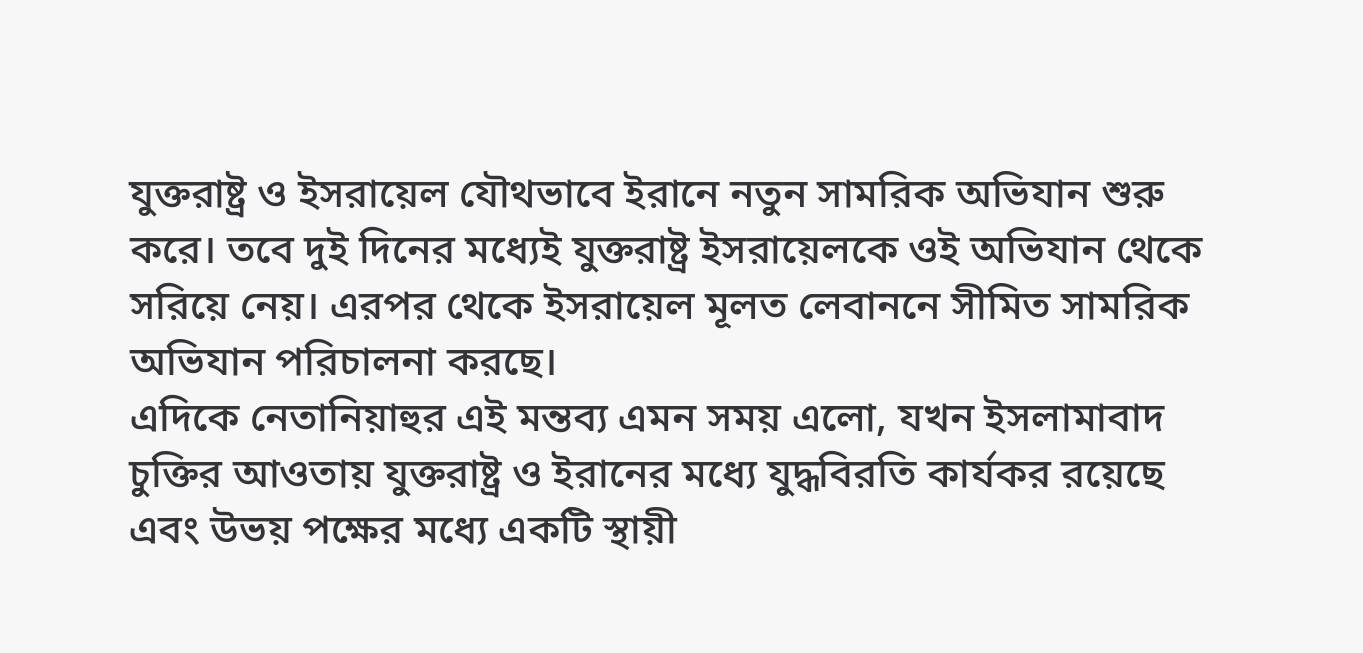যুক্তরাষ্ট্র ও ইসরায়েল যৌথভাবে ইরানে নতুন সামরিক অভিযান শুরু করে। তবে দুই দিনের মধ্যেই যুক্তরাষ্ট্র ইসরায়েলকে ওই অভিযান থেকে সরিয়ে নেয়। এরপর থেকে ইসরায়েল মূলত লেবাননে সীমিত সামরিক অভিযান পরিচালনা করছে।
এদিকে নেতানিয়াহুর এই মন্তব্য এমন সময় এলো, যখন ইসলামাবাদ চুক্তির আওতায় যুক্তরাষ্ট্র ও ইরানের মধ্যে যুদ্ধবিরতি কার্যকর রয়েছে এবং উভয় পক্ষের মধ্যে একটি স্থায়ী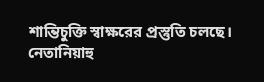শান্তিচুক্তি স্বাক্ষরের প্রস্তুতি চলছে।
নেতানিয়াহু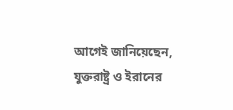আগেই জানিয়েছেন, যুক্তরাষ্ট্র ও ইরানের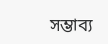সম্ভাব্য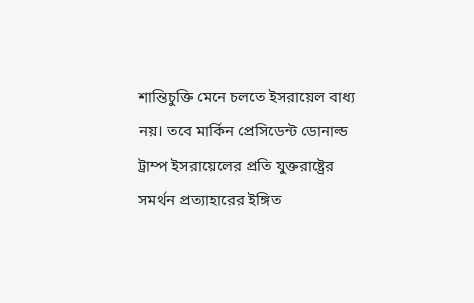শান্তিচুক্তি মেনে চলতে ইসরায়েল বাধ্য নয়। তবে মার্কিন প্রেসিডেন্ট ডোনাল্ড ট্রাম্প ইসরায়েলের প্রতি যুক্তরাষ্ট্রের সমর্থন প্রত্যাহারের ইঙ্গিত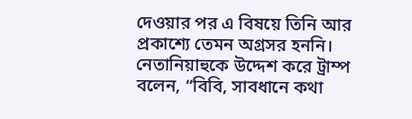দেওয়ার পর এ বিষয়ে তিনি আর প্রকাশ্যে তেমন অগ্রসর হননি।
নেতানিয়াহুকে উদ্দেশ করে ট্রাম্প বলেন, “বিবি, সাবধানে কথা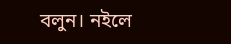বলুন। নইলে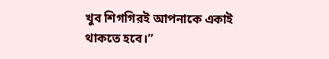খুব শিগগিরই আপনাকে একাই থাকতে হবে।”